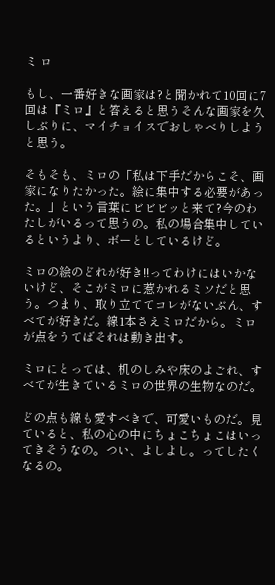ミ ロ

もし、一番好きな画家は?と聞かれて10回に7回は『ミロ』と答えると思うそんな画家を久しぶりに、マイチョイスでおしゃべりしようと思う。

そもそも、ミロの「私は下手だからこそ、画家になりたかった。絵に集中する必要があった。」という言葉にビビビッと来て?今のわたしがいるって思うの。私の場合集中しているというより、ボーとしているけど。

ミロの絵のどれが好き!!ってわけにはいかないけど、そこがミロに惹かれるミソだと思う。つまり、取り立ててコレがないぶん、すべてが好きだ。線1本さえミロだから。ミロが点をうてばそれは動き出す。

ミロにとっては、机のしみや床のよごれ、すべてが生きているミロの世界の生物なのだ。

どの点も線も愛すべきで、可愛いものだ。見ていると、私の心の中にちょこちょこはいってきそうなの。つい、よしよし。ってしたくなるの。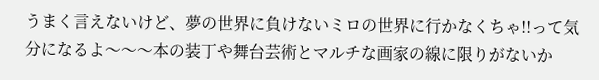うまく言えないけど、夢の世界に負けないミロの世界に行かなくちゃ!!って気分になるよ〜〜〜本の装丁や舞台芸術とマルチな画家の線に限りがないか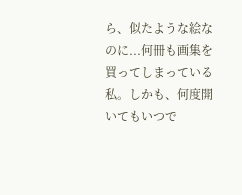ら、似たような絵なのに...何冊も画集を買ってしまっている私。しかも、何度開いてもいつで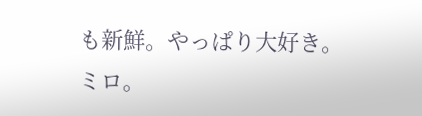も新鮮。やっぱり大好き。ミロ。